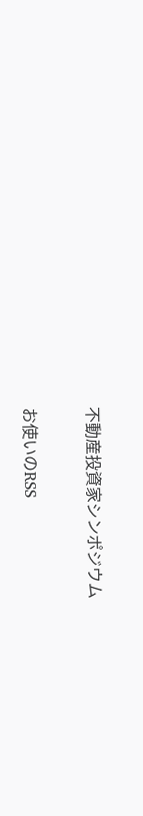不動産投資家シンポジウム

お使いのRSS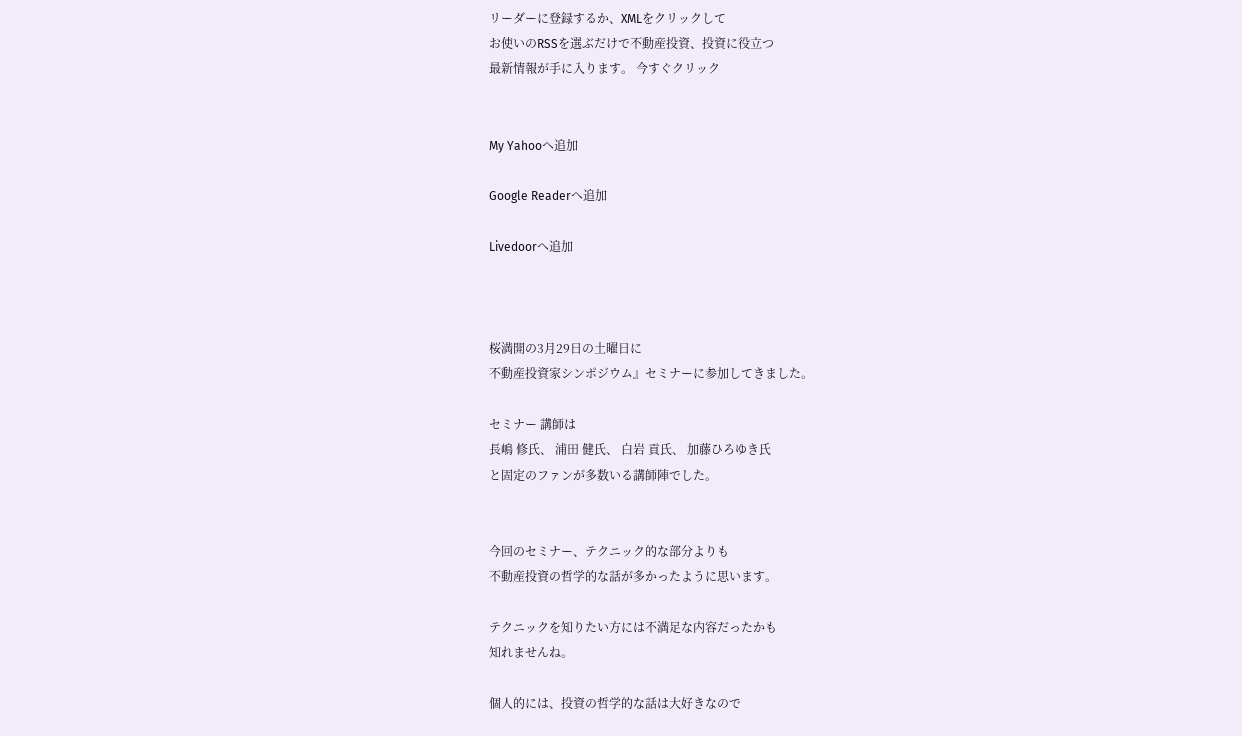リーダーに登録するか、XMLをクリックして
お使いのRSSを選ぶだけで不動産投資、投資に役立つ
最新情報が手に入ります。 今すぐクリック


My Yahooへ追加

Google Readerへ追加

Livedoorへ追加



桜満開の3月29日の土曜日に
不動産投資家シンポジウム』セミナーに参加してきました。

セミナー 講師は
長嶋 修氏、 浦田 健氏、 白岩 貢氏、 加藤ひろゆき氏
と固定のファンが多数いる講師陣でした。


今回のセミナー、テクニック的な部分よりも
不動産投資の哲学的な話が多かったように思います。

テクニックを知りたい方には不満足な内容だったかも
知れませんね。

個人的には、投資の哲学的な話は大好きなので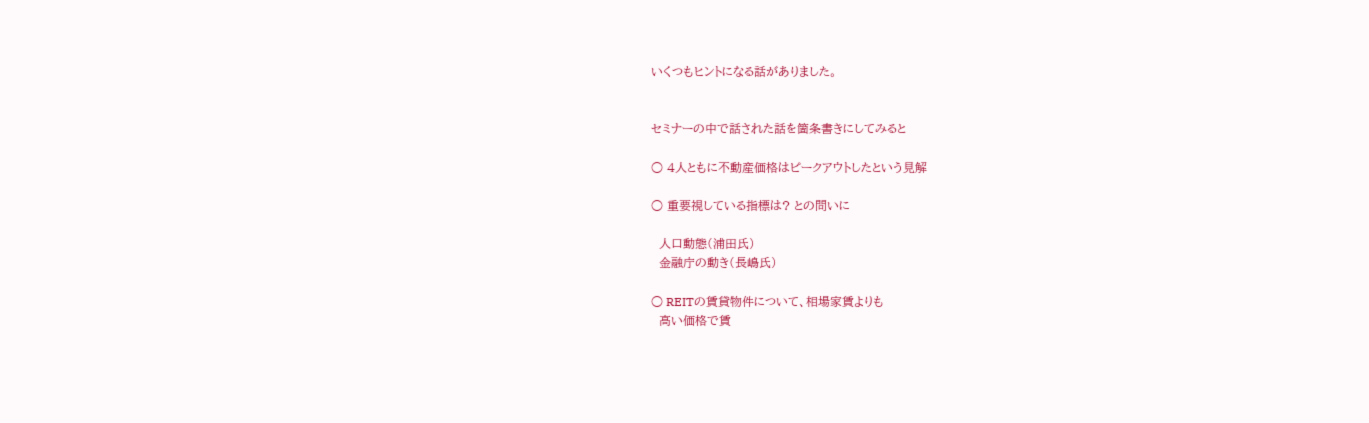いくつもヒントになる話がありました。


セミナーの中で話された話を箇条書きにしてみると

○ 4人ともに不動産価格はピークアウトしたという見解

○ 重要視している指標は? との問いに

  人口動態(浦田氏)
  金融庁の動き(長嶋氏)

○ REITの賃貸物件について、相場家賃よりも
  高い価格で賃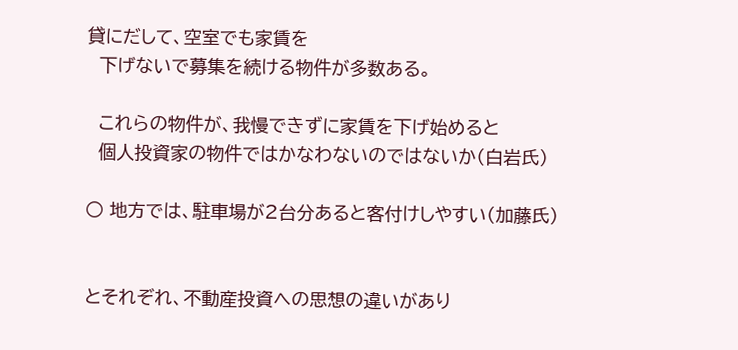貸にだして、空室でも家賃を
  下げないで募集を続ける物件が多数ある。

  これらの物件が、我慢できずに家賃を下げ始めると
  個人投資家の物件ではかなわないのではないか(白岩氏)

○ 地方では、駐車場が2台分あると客付けしやすい(加藤氏)


とそれぞれ、不動産投資への思想の違いがあり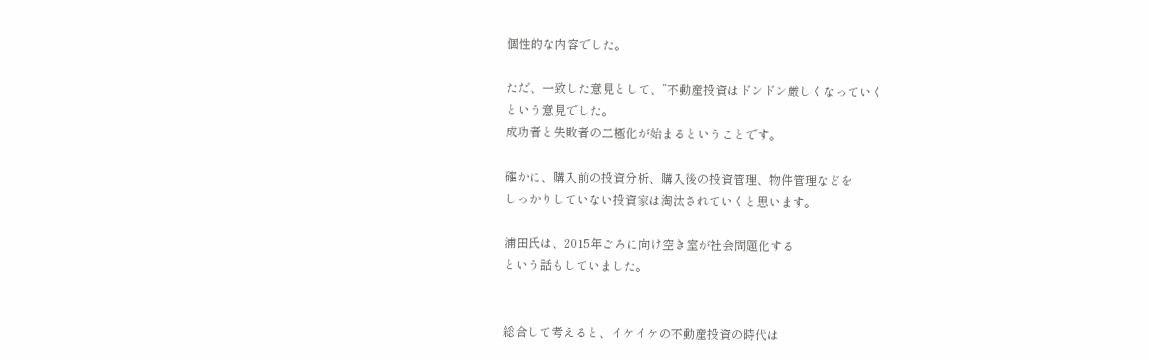個性的な内容でした。

ただ、一致した意見として、”不動産投資はドンドン厳しくなっていく
という意見でした。
成功者と失敗者の二極化が始まるということです。

確かに、購入前の投資分析、購入後の投資管理、物件管理などを
しっかりしていない投資家は淘汰されていくと思います。

浦田氏は、2015年ごろに向け空き室が社会問題化する
という話もしていました。


総合して考えると、イケイケの不動産投資の時代は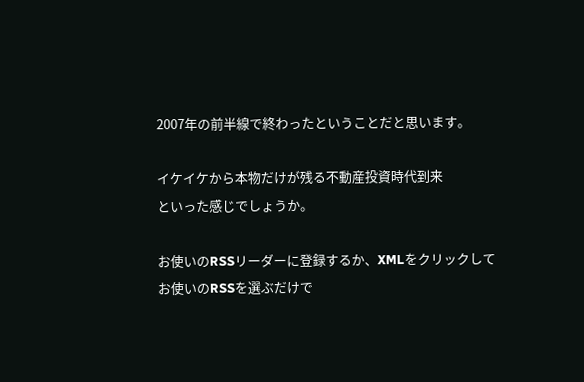2007年の前半線で終わったということだと思います。

イケイケから本物だけが残る不動産投資時代到来
といった感じでしょうか。

お使いのRSSリーダーに登録するか、XMLをクリックして
お使いのRSSを選ぶだけで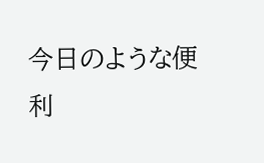今日のような便利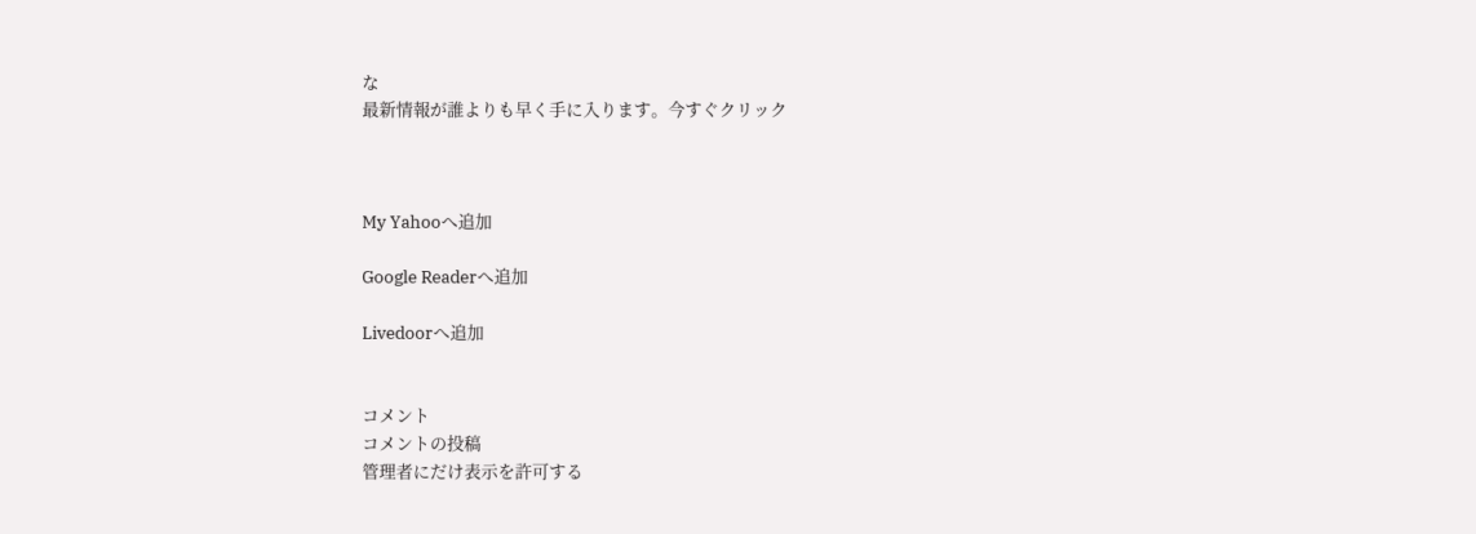な
最新情報が誰よりも早く手に入ります。今すぐクリック



My Yahooへ追加

Google Readerへ追加

Livedoorへ追加


コメント
コメントの投稿
管理者にだけ表示を許可する